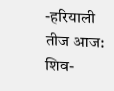-हरियाली तीज आज: शिव-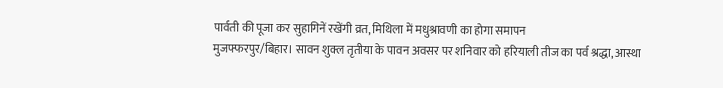पार्वती की पूजा कर सुहागिनें रखेंगी व्रत, मिथिला में मधुश्रावणी का होगा समापन
मुजफ्फरपुर/बिहार। सावन शुक्ल तृतीया के पावन अवसर पर शनिवार को हरियाली तीज का पर्व श्रद्धा, आस्था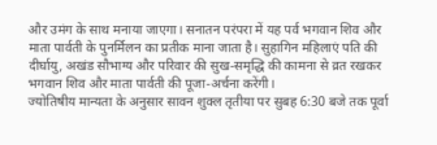और उमंग के साथ मनाया जाएगा। सनातन परंपरा में यह पर्व भगवान शिव और माता पार्वती के पुनर्मिलन का प्रतीक माना जाता है। सुहागिन महिलाएं पति की दीर्घायु, अखंड सौभाग्य और परिवार की सुख-समृद्धि की कामना से व्रत रखकर भगवान शिव और माता पार्वती की पूजा-अर्चना करेंगी।
ज्योतिषीय मान्यता के अनुसार सावन शुक्ल तृतीया पर सुबह 6:30 बजे तक पूर्वा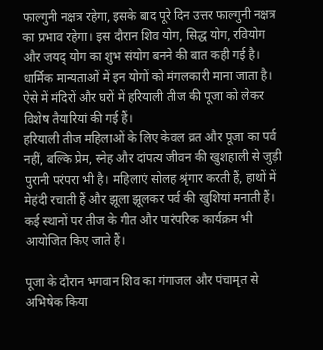फाल्गुनी नक्षत्र रहेगा, इसके बाद पूरे दिन उत्तर फाल्गुनी नक्षत्र का प्रभाव रहेगा। इस दौरान शिव योग, सिद्ध योग, रवियोग और जयद् योग का शुभ संयोग बनने की बात कही गई है। धार्मिक मान्यताओं में इन योगों को मंगलकारी माना जाता है। ऐसे में मंदिरों और घरों में हरियाली तीज की पूजा को लेकर विशेष तैयारियां की गई हैं।
हरियाली तीज महिलाओं के लिए केवल व्रत और पूजा का पर्व नहीं, बल्कि प्रेम, स्नेह और दांपत्य जीवन की खुशहाली से जुड़ी पुरानी परंपरा भी है। महिलाएं सोलह श्रृंगार करती हैं, हाथों में मेहंदी रचाती हैं और झूला झूलकर पर्व की खुशियां मनाती हैं। कई स्थानों पर तीज के गीत और पारंपरिक कार्यक्रम भी आयोजित किए जाते हैं।

पूजा के दौरान भगवान शिव का गंगाजल और पंचामृत से अभिषेक किया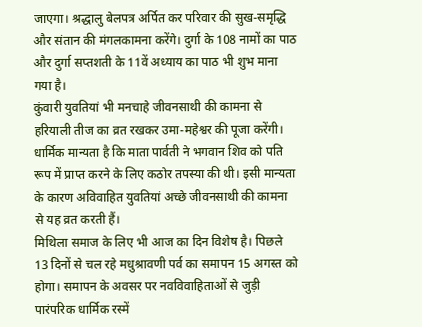जाएगा। श्रद्धालु बेलपत्र अर्पित कर परिवार की सुख-समृद्धि और संतान की मंगलकामना करेंगे। दुर्गा के 108 नामों का पाठ और दुर्गा सप्तशती के 11वें अध्याय का पाठ भी शुभ माना गया है।
कुंवारी युवतियां भी मनचाहे जीवनसाथी की कामना से हरियाली तीज का व्रत रखकर उमा-महेश्वर की पूजा करेंगी। धार्मिक मान्यता है कि माता पार्वती ने भगवान शिव को पति रूप में प्राप्त करने के लिए कठोर तपस्या की थी। इसी मान्यता के कारण अविवाहित युवतियां अच्छे जीवनसाथी की कामना से यह व्रत करती हैं।
मिथिला समाज के लिए भी आज का दिन विशेष है। पिछले 13 दिनों से चल रहे मधुश्रावणी पर्व का समापन 15 अगस्त को होगा। समापन के अवसर पर नवविवाहिताओं से जुड़ी पारंपरिक धार्मिक रस्में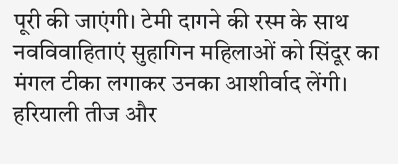पूरी की जाएंगी। टेमी दागने की रस्म के साथ नवविवाहिताएं सुहागिन महिलाओं को सिंदूर का मंगल टीका लगाकर उनका आशीर्वाद लेंगी।
हरियाली तीज और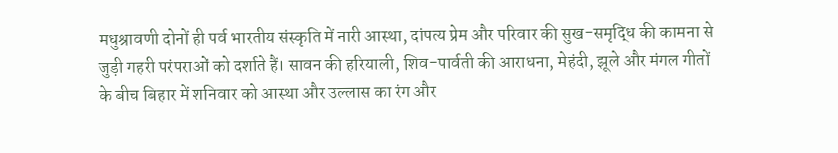मधुश्रावणी दोनों ही पर्व भारतीय संस्कृति में नारी आस्था, दांपत्य प्रेम और परिवार की सुख-समृद्धि की कामना से जुड़ी गहरी परंपराओं को दर्शाते हैं। सावन की हरियाली, शिव-पार्वती की आराधना, मेहंदी, झूले और मंगल गीतों के बीच बिहार में शनिवार को आस्था और उल्लास का रंग और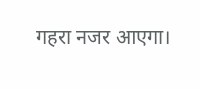गहरा नजर आएगा।